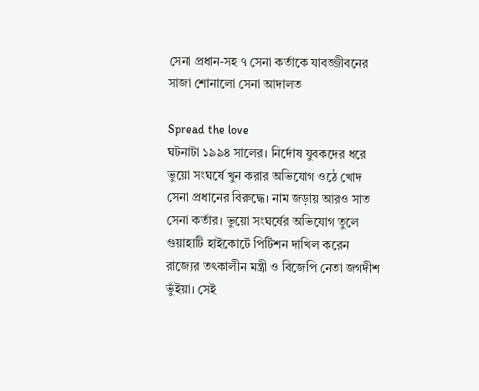সেনা প্রধান-সহ ৭ সেনা কর্তাকে যাবজ্জীবনের সাজা শোনালো সেনা আদালত

Spread the love
ঘটনাটা ১৯৯৪ সালের। নির্দোষ যুবকদের ধরে ভুয়ো সংঘর্ষে খুন করার অভিযোগ ওঠে খোদ সেনা প্রধানের বিরুদ্ধে। নাম জড়ায় আরও সাত সেনা কর্তার। ভুয়ো সংঘর্ষের অভিযোগ তুলে গুয়াহাটি হাইকোর্টে পিটিশন দাখিল করেন রাজ্যের তৎকালীন মন্ত্রী ও বিজেপি নেতা জগদীশ ভুঁইয়া। সেই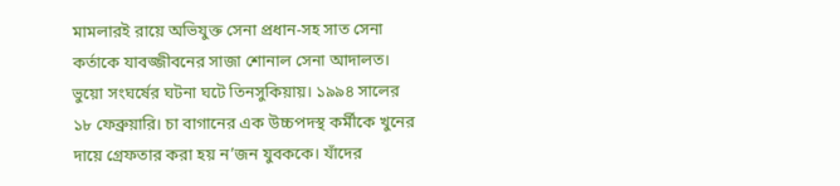মামলারই রায়ে অভিযুক্ত সেনা প্রধান-সহ সাত সেনা কর্তাকে যাবজ্জীবনের সাজা শোনাল সেনা আদালত।
ভুয়ো সংঘর্ষের ঘটনা ঘটে তিনসুকিয়ায়। ১৯৯৪ সালের ১৮ ফেব্রুয়ারি। চা বাগানের এক উচ্চপদস্থ কর্মীকে খুনের দায়ে গ্রেফতার করা হয় ন’জন যুবককে। যাঁদের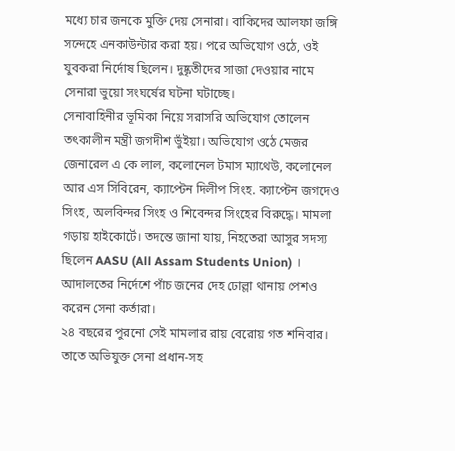মধ্যে চার জনকে মুক্তি দেয় সেনারা। বাকিদের আলফা জঙ্গি সন্দেহে এনকাউন্টার করা হয়। পরে অভিযোগ ওঠে, ওই যুবকরা নির্দোষ ছিলেন। দুষ্কৃতীদের সাজা দেওয়ার নামে সেনারা ভুয়ো সংঘর্ষের ঘটনা ঘটাচ্ছে।
সেনাবাহিনীর ভূমিকা নিয়ে সরাসরি অভিযোগ তোলেন তৎকালীন মন্ত্রী জগদীশ ভুঁইয়া। অভিযোগ ওঠে মেজর জেনারেল এ কে লাল, কলোনেল টমাস ম্যাথেউ, কলোনেল আর এস সিবিরেন, ক্যাপ্টেন দিলীপ সিংহ. ক্যাপ্টেন জগদেও সিংহ, অলবিন্দর সিংহ ও শিবেন্দর সিংহের বিরুদ্ধে। মামলা গড়ায় হাইকোর্টে। তদন্তে জানা যায়, নিহতেরা আসুর সদস্য ছিলেন AASU (All Assam Students Union) । আদালতের নির্দেশে পাঁচ জনের দেহ ঢোল্লা থানায় পেশও করেন সেনা কর্তারা।
২৪ বছরের পুরনো সেই মামলার রায় বেরোয় গত শনিবার। তাতে অভিযুক্ত সেনা প্রধান-সহ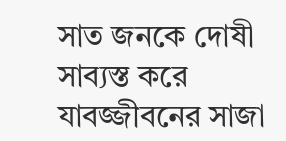সাত জনকে দোষী সাব্যস্ত করে যাবজ্জীবনের সাজা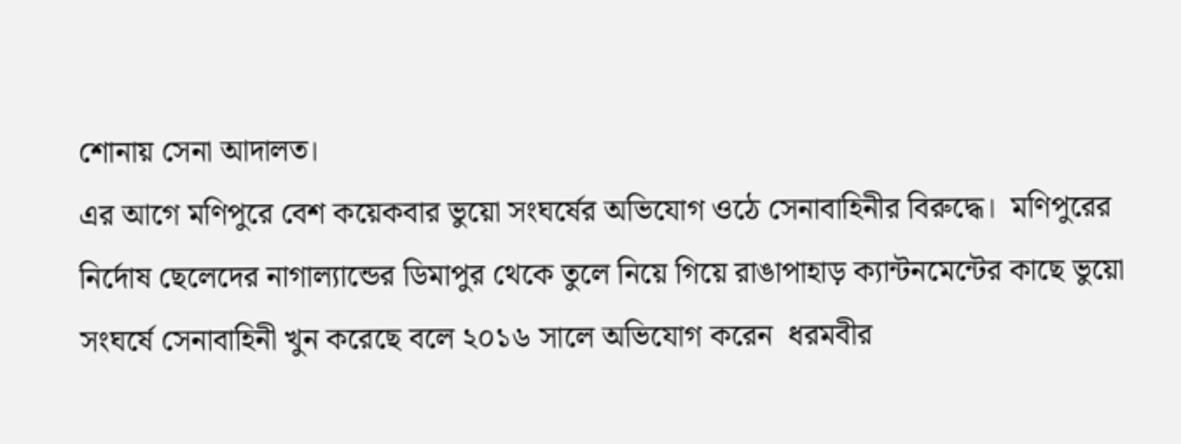শোনায় সেনা আদালত।
এর আগে মণিপুরে বেশ কয়েকবার ভুয়ো সংঘর্ষের অভিযোগ ওঠে সেনাবাহিনীর বিরুদ্ধে।  মণিপুরের নির্দোষ ছেলেদের নাগাল্যান্ডের ডিমাপুর থেকে তুলে নিয়ে গিয়ে রাঙাপাহাড় ক্যান্টনমেন্টের কাছে ভুয়ো সংঘর্ষে সেনাবাহিনী খুন করেছে বলে ২০১৬ সালে অভিযোগ করেন  ধরমবীর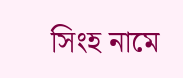সিংহ নামে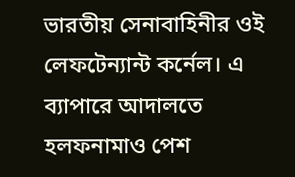ভারতীয় সেনাবাহিনীর ওই লেফটেন্যান্ট কর্নেল। এ ব্যাপারে আদালতে হলফনামাও পেশ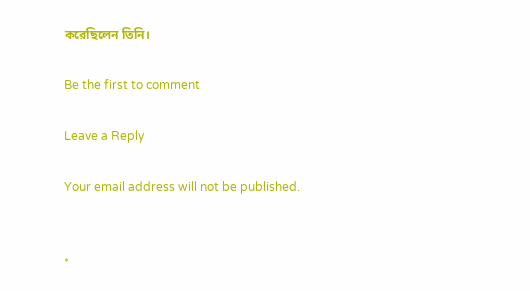করেছিলেন তিনি।

Be the first to comment

Leave a Reply

Your email address will not be published.


*